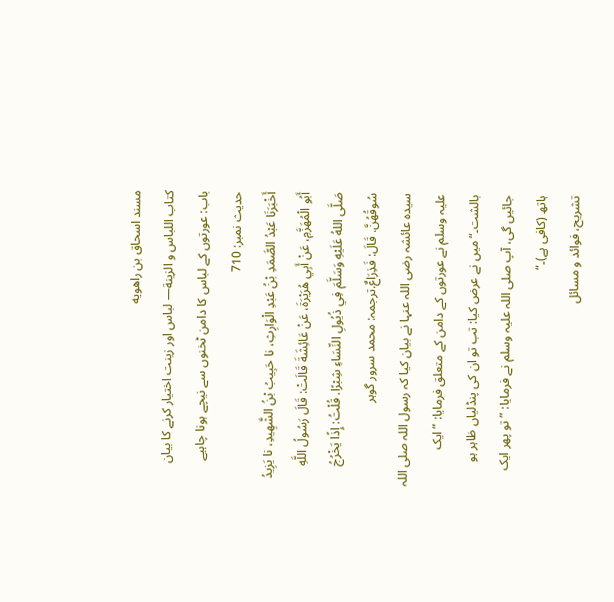مسند اسحاق بن راهويه
كتاب اللباس و الزينة— لباس اور زینت اختیار کرنے کا بیان
باب: عورتوں کے لباس کا دامن ٹخنوں سے نیچے ہونا چاہیے
حدیث نمبر: 710
أَخْبَرَنَا عَبْدُ الصَّمَدِ بْنُ عَبْدِ الْوَارِثِ، نا حَبِيبُ بْنُ الشَّهِيدِ، نا يَزِيدُ أَبُو الْمُهَزَّمِ، عَنْ أَبِي هُرَيْرَةَ، عَنْ عَائِشَةَ قَالَتْ: قَالَ رَسُولُ اللَّهِ صَلَّى اللهُ عَلَيْهِ وَسَلَّمَ فِي ذُيُولِ النِّسَاءِ شِبْرًا. قُلْتُ: إِذًا يَخْرُجُ سُوقُهُنَّ. قَالَ: فَذِرَاعٌ.ترجمہ: محمد سرور گوہر
سیدہ عائشہ رضی اللہ عنہا نے بیان کیا کہ رسول اللہ صلی اللہ علیہ وسلم نے عورتوں کے دامن کے متعلق فرمایا: ”ایک بالشت۔“ میں نے عرض کیا: تب تو ان کی پنڈلیاں ظاہر ہو جائیں گی، آپ صلی اللہ علیہ وسلم نے فرمایا: ”تو پھر ایک ہاتھ (کافی ہے)۔“
تشریح، فوائد و مسائل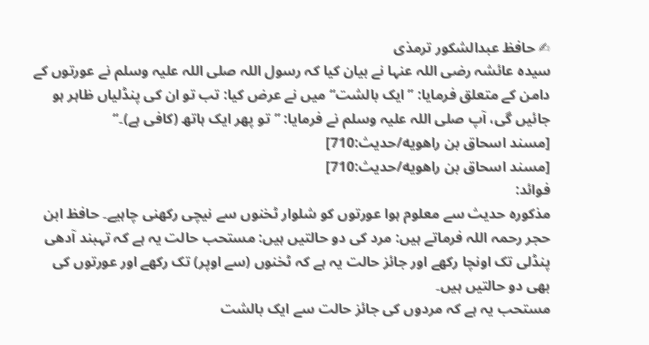✍ حافظ عبدالشکور ترمذی
سیدہ عائشہ رضی اللہ عنہا نے بیان کیا کہ رسول اللہ صلی اللہ علیہ وسلم نے عورتوں کے دامن کے متعلق فرمایا: ’’ایک بالشت‘‘ میں نے عرض کیا: تب تو ان کی پنڈلیاں ظاہر ہو جائیں گی، آپ صلی اللہ علیہ وسلم نے فرمایا: ’’تو پھر ایک ہاتھ (کافی ہے)۔‘‘
[مسند اسحاق بن راهويه/حدیث:710]
[مسند اسحاق بن راهويه/حدیث:710]
فوائد:
مذکورہ حدیث سے معلوم ہوا عورتوں کو شلوار ٹخنوں سے نیچی رکھنی چاہیے۔ حافظ ابن حجر رحمہ اللہ فرماتے ہیں: مرد کی دو حالتیں ہیں: مستحب حالت یہ ہے کہ تہبند آدھی پنڈلی تک اونچا رکھے اور جائز حالت یہ ہے کہ ٹخنوں (سے اوپر) تک رکھے اور عورتوں کی بھی دو حالتیں ہیں۔
مستحب یہ ہے کہ مردوں کی جائز حالت سے ایک بالشت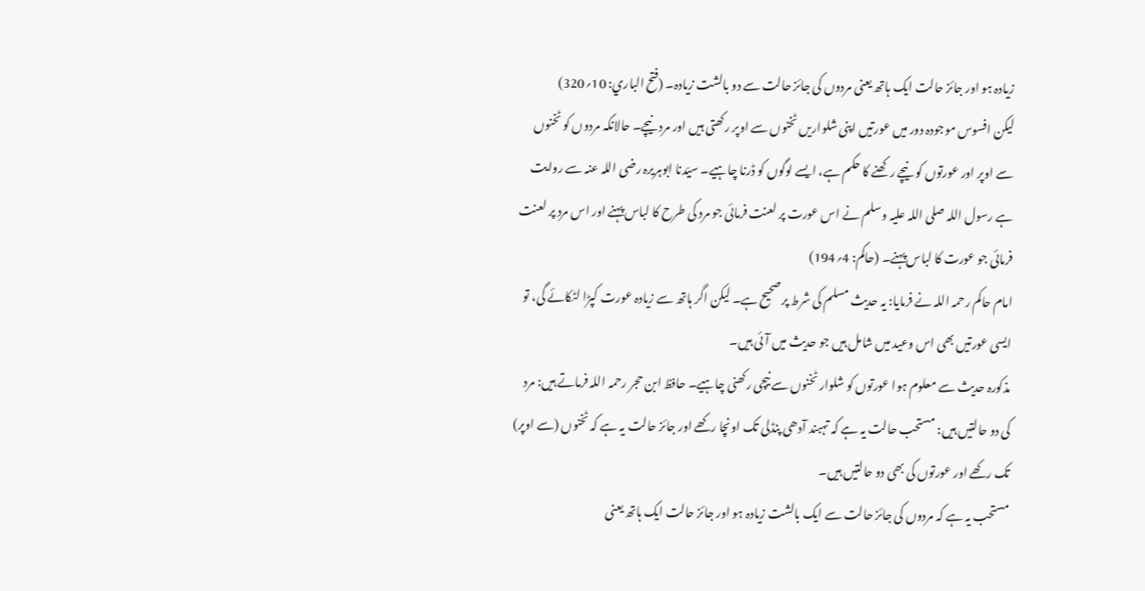زیادہ ہو اور جائز حالت ایک ہاتھ یعنی مردوں کی جائز حالت سے دو بالشت زیادہ۔ (فتح الباري: 10؍320)
لیکن افسوس موجودہ دور میں عورتیں اپنی شلواریں ٹخنوں سے اوپر رکھتی ہیں اور مرد نیچے۔ حالانکہ مردوں کو ٹخنوں سے اوپر اور عورتوں کو نیچے رکھنے کا حکم ہے، ایسے لوگوں کو ڈرنا چاہیے۔ سیّدنا ابوہریرہ رضی اللہ عنہ سے روایت ہے رسول اللہ صلی اللہ علیہ وسلم نے اس عورت پر لعنت فرمائی جو مرد کی طرح کا لباس پہنے اور اس مرد پر لعنت فرمائی جو عورت کا لباس پہنے۔ (حاکم: 4؍194)
امام حاکم رحمہ اللہ نے فرمایا: یہ حدیث مسلم کی شرط پر صحیح ہے۔ لیکن اگر ہاتھ سے زیادہ عورت کپڑا لٹکائے گی، تو ایسی عورتیں بھی اس وعید میں شامل ہیں جو حدیث میں آئی ہیں۔
مذکورہ حدیث سے معلوم ہوا عورتوں کو شلوار ٹخنوں سے نیچی رکھنی چاہیے۔ حافظ ابن حجر رحمہ اللہ فرماتے ہیں: مرد کی دو حالتیں ہیں: مستحب حالت یہ ہے کہ تہبند آدھی پنڈلی تک اونچا رکھے اور جائز حالت یہ ہے کہ ٹخنوں (سے اوپر) تک رکھے اور عورتوں کی بھی دو حالتیں ہیں۔
مستحب یہ ہے کہ مردوں کی جائز حالت سے ایک بالشت زیادہ ہو اور جائز حالت ایک ہاتھ یعنی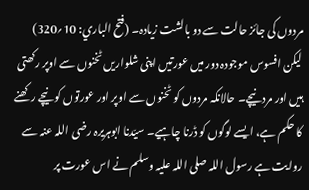مردوں کی جائز حالت سے دو بالشت زیادہ۔ (فتح الباري: 10؍320)
لیکن افسوس موجودہ دور میں عورتیں اپنی شلواریں ٹخنوں سے اوپر رکھتی ہیں اور مرد نیچے۔ حالانکہ مردوں کو ٹخنوں سے اوپر اور عورتوں کو نیچے رکھنے کا حکم ہے، ایسے لوگوں کو ڈرنا چاہیے۔ سیّدنا ابوہریرہ رضی اللہ عنہ سے روایت ہے رسول اللہ صلی اللہ علیہ وسلم نے اس عورت پر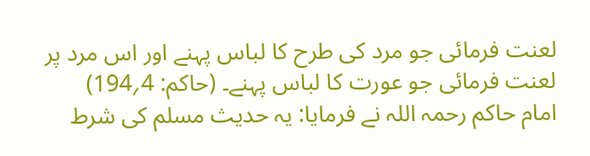لعنت فرمائی جو مرد کی طرح کا لباس پہنے اور اس مرد پر لعنت فرمائی جو عورت کا لباس پہنے۔ (حاکم: 4؍194)
امام حاکم رحمہ اللہ نے فرمایا: یہ حدیث مسلم کی شرط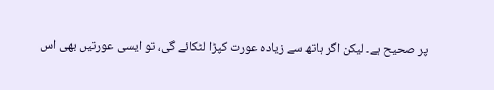پر صحیح ہے۔ لیکن اگر ہاتھ سے زیادہ عورت کپڑا لٹکائے گی، تو ایسی عورتیں بھی اس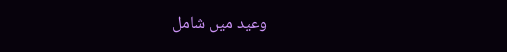وعید میں شامل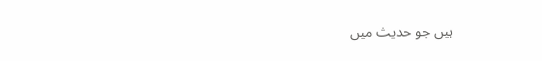ہیں جو حدیث میں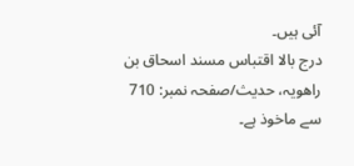آئی ہیں۔
درج بالا اقتباس مسند اسحاق بن راھویہ، حدیث/صفحہ نمبر: 710 سے ماخوذ ہے۔